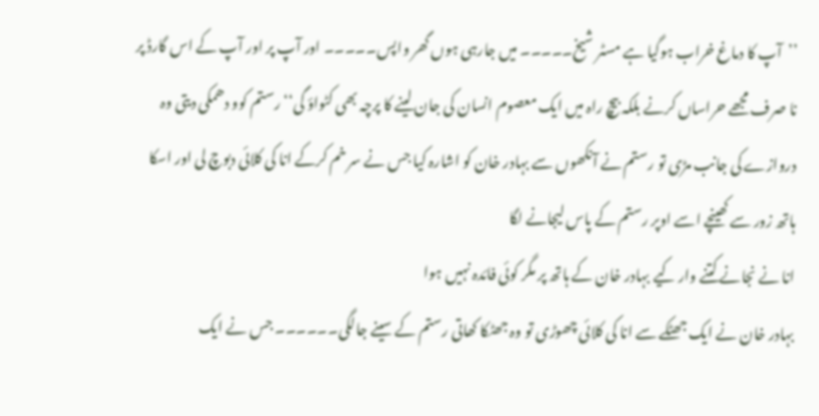’’آپ کا دماغ خراب ہوگیا ہے مسٹر شیخ۔۔۔۔۔ میں جارہی ہوں گھر واپس۔۔۔۔۔ اور آپ پر اور آپ کے اس گارڈ پر نا صرف مجھے حراساں کرنے بلکہ بیچ راہ میں ایک معصوم انسان کی جان لینے کا پرچہ بھی کٹواؤ گی‘‘ رستم کوو دھمکی دیتی وہ دروازے کی جانب مڑی تو رستم نے آنکھوں سے بہادر خان کو اشارہ کیا جس نے سر خم کرکے انا کی کلائی دبوچ لی اور اسکا ہاتھ زور سے کھینچے اسے اوپر رستم کے پاس لیجانے لگا
انا نے نجانے کتنے وار کیے بہادر خان کے ہاتھ پر مگر کوئی فائدہ نہیں ہوا
بہادر خان نے ایک جھٹکے سے انا کی کلائی چھوڑی تو وہ جھٹکا کھاتی رستم کے سینے جالگی۔۔۔۔۔۔ جس نے ایک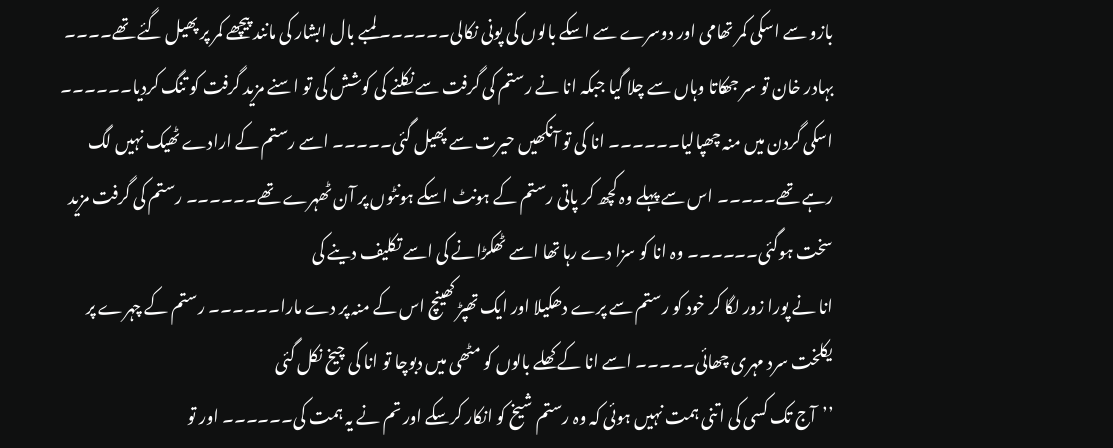بازو سے اسکی کمر تھامی اور دوسرے سے اسکے بالوں کی پونی نکالی۔۔۔۔۔۔ لمبے بال ابشار کی مانند پیچھے کمر پر پھیل گئے تھے۔۔۔۔ بہادر خان تو سر جھکاتا وہاں سے چلا گیا جبکہ انا نے رستم کی گرفت سے نکلنے کی کوشش کی تو اسنے مزید گرفت کو تنگ کردیا۔۔۔۔۔۔ اسکی گردن میں منہ چھپالیا۔۔۔۔۔۔ انا کی تو آنکھیں حیرت سے پھیل گئی۔۔۔۔۔ اسے رستم کے ارادے ٹھیک نہیں لگ رہے تھے۔۔۔۔۔ اس سے پہلے وہ کچھ کر پاتی رستم کے ہونٹ اسکے ہونٹوں پر آن ٹھہرے تھے۔۔۔۔۔۔ رستم کی گرفت مزید سخت ہوگئی۔۔۔۔۔۔ وہ انا کو سزا دے رہا تھا اسے ٹھکڑانے کی اسے تکلیف دینے کی
انا نے پورا زور لگا کر خود کو رستم سے پرے دھکیلا اور ایک تھپڑ کھینچ اس کے منہ پر دے مارا۔۔۔۔۔۔ رستم کے چہرے پر یکلخت سرد مہری چھائی۔۔۔۔۔ اسے انا کے کھلے بالوں کو مٹھی میں دبوچا تو انا کی چیخ نکل گئی
’’آج تک کسی کی اتنی ہمت نہیں ہوئی کہ وہ رستم شیخ کو انکار کرسکے اور تم نے یہ ہمت کی۔۔۔۔۔۔ اور تو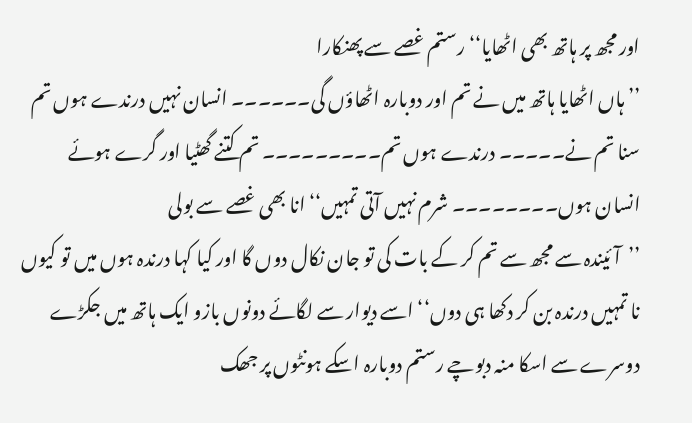اور مجھ پر ہاتھ بھی اٹھایا‘‘ رستم غصے سے پھنکارا
’’ہاں اٹھایا ہاتھ میں نے تم اور دوبارہ اٹھاؤں گی۔۔۔۔۔۔ انسان نہیں درندے ہوں تم سنا تم نے۔۔۔۔۔ درندے ہوں تم۔۔۔۔۔۔۔۔۔ تم کتنے گھٹیا اور گرے ہوئے انسان ہوں۔۔۔۔۔۔۔۔ شرم نہیں آتی تمہیں‘‘ انا بھی غصے سے بولی
’’آئیندہ سے مجھ سے تم کر کے بات کی تو جان نکال دوں گا اور کیا کہا درندہ ہوں میں تو کیوں نا تمہیں درندہ بن کر دکھا ہی دوں‘‘ اسے دیوار سے لگائے دونوں بازو ایک ہاتھ میں جکڑے دوسرے سے اسکا منہ دبوچے رستم دوبارہ اسکے ہونٹوں پر جھک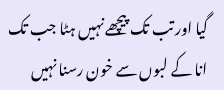گیا اور تب تک پیچھے نہیں ہٹا جب تک انا کے لبوں سے خون رسنا نہیں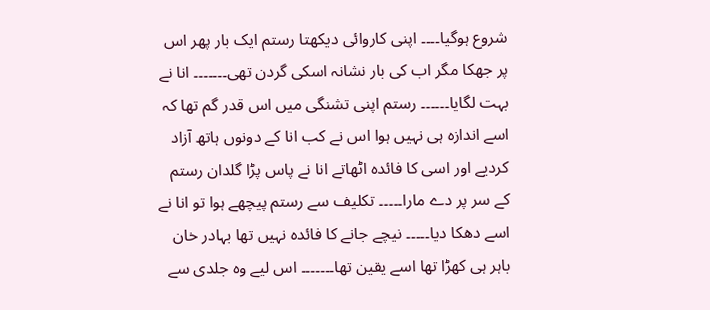شروع ہوگیا۔۔۔۔ اپنی کاروائی دیکھتا رستم ایک بار پھر اس پر جھکا مگر اب کی بار نشانہ اسکی گردن تھی۔۔۔۔۔۔۔ انا نے بہت لگایا۔۔۔۔۔۔ رستم اپنی تشنگی میں اس قدر گم تھا کہ اسے اندازہ ہی نہیں ہوا اس نے کب انا کے دونوں ہاتھ آزاد کردیے اور اسی کا فائدہ اٹھاتے انا نے پاس پڑا گلدان رستم کے سر پر دے مارا۔۔۔۔۔ تکلیف سے رستم پیچھے ہوا تو انا نے اسے دھکا دیا۔۔۔۔۔ نیچے جانے کا فائدہ نہیں تھا بہادر خان باہر ہی کھڑا تھا اسے یقین تھا۔۔۔۔۔۔۔ اس لیے وہ جلدی سے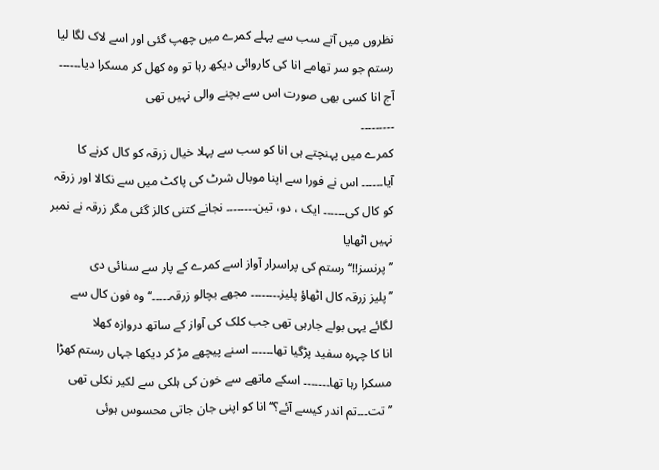نظروں میں آتے سب سے پہلے کمرے میں چھپ گئی اور اسے لاک لگا لیا
رستم جو سر تھامے انا کی کاروائی دیکھ رہا تو وہ کھل کر مسکرا دیا۔۔۔۔۔۔ آج انا کسی بھی صورت اس سے بچنے والی نہیں تھی
۔۔۔۔۔۔۔۔۔
کمرے میں پہنچتے ہی انا کو سب سے پہلا خیال زرقہ کو کال کرنے کا آیا۔۔۔۔۔۔ اس نے فورا سے اپنا موبال شرٹ کی پاکٹ میں سے نکالا اور زرقہ کو کال کی۔۔۔۔۔۔ ایک ، دو، تین۔۔۔۔۔۔۔۔ نجانے کتنی کالز گئی مگر زرقہ نے نمبر نہیں اٹھایا
’’پرنسز!!‘‘ رستم کی پراسرار آواز اسے کمرے کے پار سے سنائی دی
’’پلیز زرقہ کال اٹھاؤ پلیز۔۔۔۔۔۔۔۔ مجھے بچالو زرقہ۔۔۔۔۔‘‘ وہ فون کال سے لگائے یہی بولے جارہی تھی جب کلک کی آواز کے ساتھ دروازہ کھلا
انا کا چہرہ سفید پڑگیا تھا۔۔۔۔۔۔ اسنے پیچھے مڑ کر دیکھا جہاں رستم کھڑا مسکرا رہا تھا۔۔۔۔۔۔۔ اسکے ماتھے سے خون کی ہلکی سے لکیر نکلی تھی
’’تت۔۔۔تم اندر کیسے آئے؟‘‘ انا کو اپنی جان جاتی محسوس ہوئی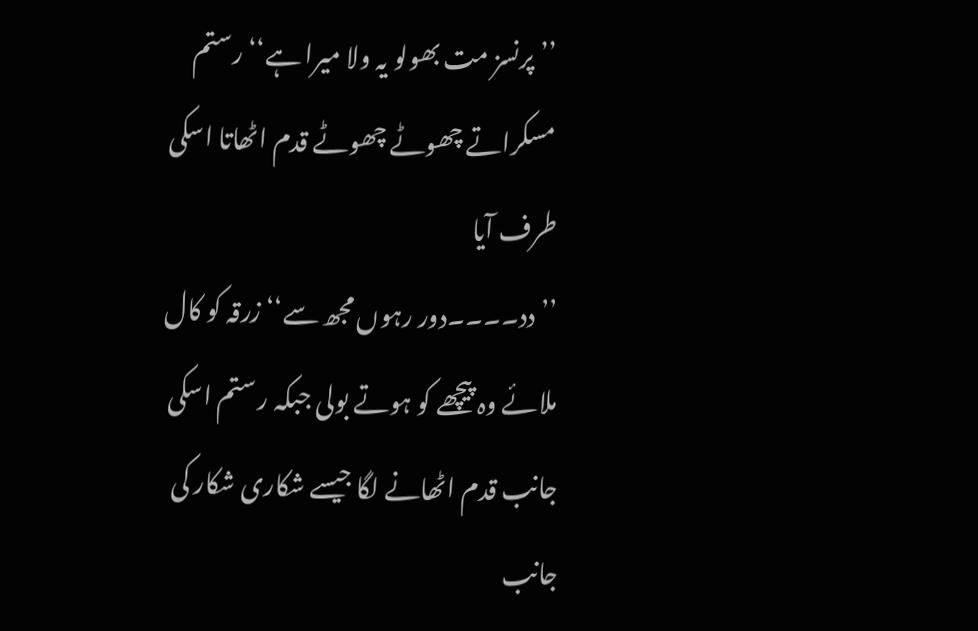’’پرنسز مت بھولو یہ ولا میرا ہے‘‘ رستم مسکراتے چھوٹے چھوٹے قدم اٹھاتا اسکی طرف آیا
’’دد۔۔۔۔دور رہوں مجھ سے‘‘ زرقہ کو کال ملائے وہ پیچھے کو ہوتے بولی جبکہ رستم اسکی جانب قدم اٹھانے لگا جیسے شکاری شکار کی جانب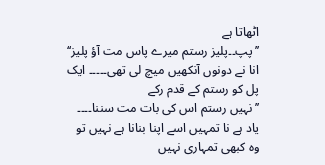اٹھاتا ہے
’’پپ۔۔پلیز رستم میرے پاس مت آؤ پلیز‘‘ انا نے دونوں آنکھیں میچ لی تھی۔۔۔۔۔ ایک پل کو رستم کے قدم رکے
’’نہیں رستم اس کی بات مت سننا۔۔۔۔ یاد ہے نا تمہیں اسے اپنا بنانا ہے نہیں تو وہ کبھی تمہاری نہیں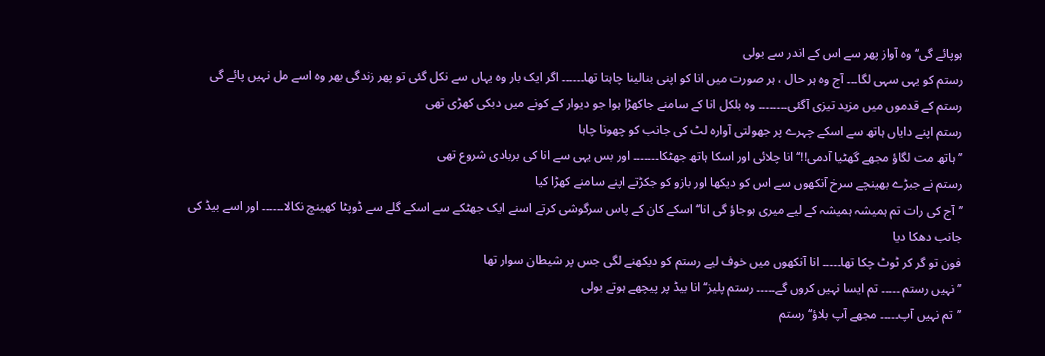ہوپائے گی‘‘ وہ آواز پھر سے اس کے اندر سے بولی
رستم کو یہی سہی لگا۔۔۔ آج وہ ہر حال ، ہر صورت میں انا کو اپنی بنالینا چاہتا تھا۔۔۔۔۔۔ اگر ایک بار وہ یہاں سے نکل گئی تو پھر زندگی بھر وہ اسے مل نہیں پائے گی
رستم کے قدموں میں مزید تیزی آگئی۔۔۔۔۔۔۔۔ وہ بلکل انا کے سامنے جاکھڑا ہوا جو دیوار کے کونے میں دبکی کھڑی تھی
رستم اپنے دایاں ہاتھ سے اسکے چہرے پر جھولتی آوارہ لٹ کی جانب کو چھونا چاہا
’’ہاتھ مت لگاؤ مجھے گھٹیا آدمی!!‘‘ انا چلائی اور اسکا ہاتھ جھٹکا۔۔۔۔۔۔۔ اور بس یہی سے انا کی بربادی شروع تھی
رستم نے جبڑے بھینچے سرخ آنکھوں سے اس کو دیکھا اور بازو کو جکڑتے اپنے سامنے کھڑا کیا
’’آج کی رات تم ہمیشہ ہمیشہ کے لیے میری ہوجاؤ گی انا‘‘ اسکے کان کے پاس سرگوشی کرتے اسنے ایک جھٹکے سے اسکے گلے سے ڈوپٹا کھینچ نکالا۔۔۔۔۔۔ اور اسے بیڈ کی جانب دھکا دیا
فون تو گر کر ٹوٹ چکا تھا۔۔۔۔۔ انا آنکھوں میں خوف لیے رستم کو دیکھنے لگی جس پر شیطان سوار تھا
’’نہیں رستم ۔۔۔۔۔ تم ایسا نہیں کروں گے۔۔۔۔۔ رستم پلیز‘‘ انا بیڈ پر پیچھے ہوتے بولی
’’تم نہیں آپ۔۔۔۔۔ مجھے آپ بلاؤ‘‘ رستم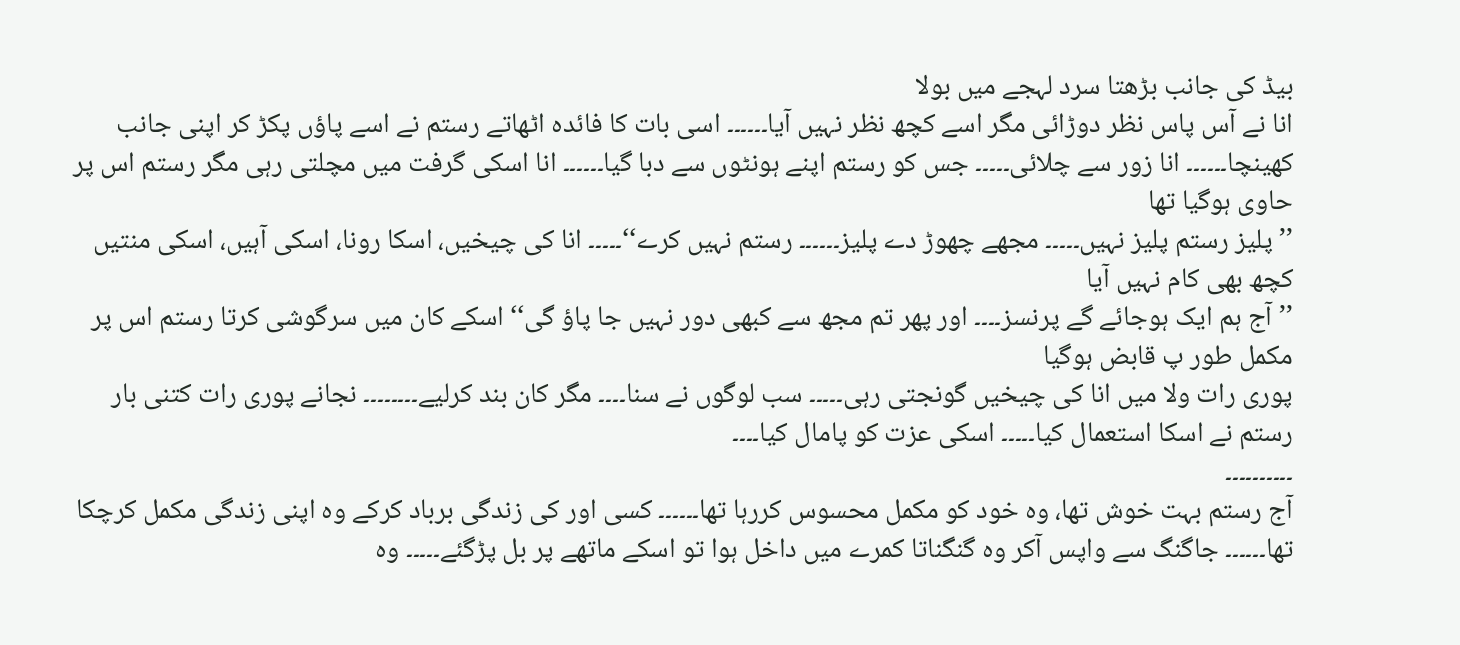بیڈ کی جانب بڑھتا سرد لہجے میں بولا
انا نے آس پاس نظر دوڑائی مگر اسے کچھ نظر نہیں آیا۔۔۔۔۔۔ اسی بات کا فائدہ اٹھاتے رستم نے اسے پاؤں پکڑ کر اپنی جانب کھینچا۔۔۔۔۔۔ انا زور سے چلائی۔۔۔۔۔ جس کو رستم اپنے ہونٹوں سے دبا گیا۔۔۔۔۔۔ انا اسکی گرفت میں مچلتی رہی مگر رستم اس پر حاوی ہوگیا تھا
’’پلیز رستم پلیز نہیں۔۔۔۔۔ مجھے چھوڑ دے پلیز۔۔۔۔۔۔ رستم نہیں کرے‘‘۔۔۔۔۔ انا کی چیخیں، اسکا رونا، اسکی آہیں، اسکی منتیں کچھ بھی کام نہیں آیا
’’آج ہم ایک ہوجائے گے پرنسز۔۔۔۔ اور پھر تم مجھ سے کبھی دور نہیں جا پاؤ گی‘‘ اسکے کان میں سرگوشی کرتا رستم اس پر مکمل طور پ قابض ہوگیا
پوری رات ولا میں انا کی چیخیں گونجتی رہی۔۔۔۔۔ سب لوگوں نے سنا۔۔۔۔ مگر کان بند کرلیے۔۔۔۔۔۔۔۔ نجانے پوری رات کتنی بار رستم نے اسکا استعمال کیا۔۔۔۔۔ اسکی عزت کو پامال کیا۔۔۔۔
۔۔۔۔۔۔۔۔۔۔
آج رستم بہت خوش تھا، وہ خود کو مکمل محسوس کررہا تھا۔۔۔۔۔۔ کسی اور کی زندگی برباد کرکے وہ اپنی زندگی مکمل کرچکا تھا۔۔۔۔۔۔ جاگنگ سے واپس آکر وہ گنگناتا کمرے میں داخل ہوا تو اسکے ماتھے پر بل پڑگئے۔۔۔۔۔ وہ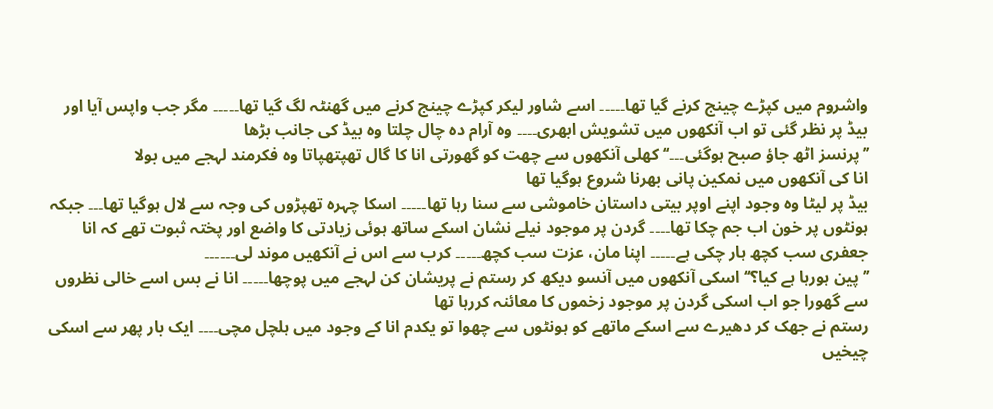واشروم میں کپڑے چینج کرنے گیا تھا۔۔۔۔۔ اسے شاور لیکر کپڑے چینج کرنے میں گھنٹہ لگ گیا تھا۔۔۔۔۔ مگر جب واپس آیا اور بیڈ پر نظر گئی تو اب آنکھوں میں تشویش ابھری۔۔۔۔ وہ آرام دہ چال چلتا وہ بیڈ کی جانب بڑھا
’’پرنسز اٹھ جاؤ صبح ہوگئی۔۔۔‘‘ کھلی آنکھوں سے چھت کو گھورتی انا کا گال تھپتھپاتا وہ فکرمند لہجے میں بولا
انا کی آنکھوں میں نمکین پانی بھرنا شروع ہوگیا تھا
بیڈ پر لیٹا وہ وجود اپنے اوپر بیتی داستان خاموشی سے سنا رہا تھا۔۔۔۔۔ اسکا چہرہ تھپڑوں کی وجہ سے لال ہوگیا تھا۔۔۔ جبکہ ہونٹوں پر خون اب جم چکا تھا۔۔۔۔ گردن پر موجود نیلے نشان اسکے ساتھ ہوئی زیادتی کا واضع اور پختہ ثبوت تھے کہ انا جعفری سب کچھ ہار چکی ہے۔۔۔۔۔ اپنا مان، عزت سب کچھ۔۔۔۔۔ کرب سے اس نے آنکھیں موند لی۔۔۔۔۔۔
’’پین ہورہا ہے کیا؟‘‘ اسکی آنکھوں میں آنسو دیکھ کر رستم نے پریشان کن لہجے میں پوچھا۔۔۔۔۔ انا نے بس اسے خالی نظروں سے گھورا جو اب اسکی گردن پر موجود زخموں کا معائنہ کررہا تھا
رستم نے جھک کر دھیرے سے اسکے ماتھے کو ہونٹوں سے چھوا تو یکدم انا کے وجود میں ہلچل مچی۔۔۔۔ ایک بار پھر سے اسکی چیخیں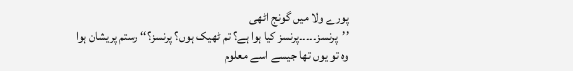پورے ولا میں گونج اٹھی
’’پرنسز۔۔۔۔۔پرنسز کیا ہوا ہے؟ تم ٹھیک ہوں؟ پرنسز؟‘‘ رستم پریشان ہوا
وہ تو یوں تھا جیسے اسے معلوم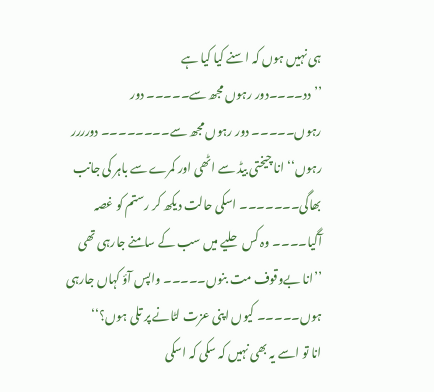ہی نہیں ہوں کہ اسنے کیا کیا ہے
’’دد۔۔۔۔دور رہوں مجھ سے۔۔۔۔۔ دور رہوں۔۔۔۔۔ دور رہوں مجھ سے۔۔۔۔۔۔۔۔ دورررر رہوں‘‘ انا چیختی بیڈ سے اٹھی اور کمرے سے باہر کی جانب بھاگی۔۔۔۔۔۔۔ اسکی حالت دیکھ کر رستم کو غصہ آگیا۔۔۔۔ وہ کس حلیے میں سب کے سامنے جارہی تھی
’’انا بےوقوف مت بنوں۔۔۔۔۔ واپس آؤ کہاں جارہی ہوں۔۔۔۔۔ کیوں اپنی عزت لٹانے پر تلی ہوں؟‘‘
انا تو اسے یہ بھی نہیں کہ سکی کہ اسکی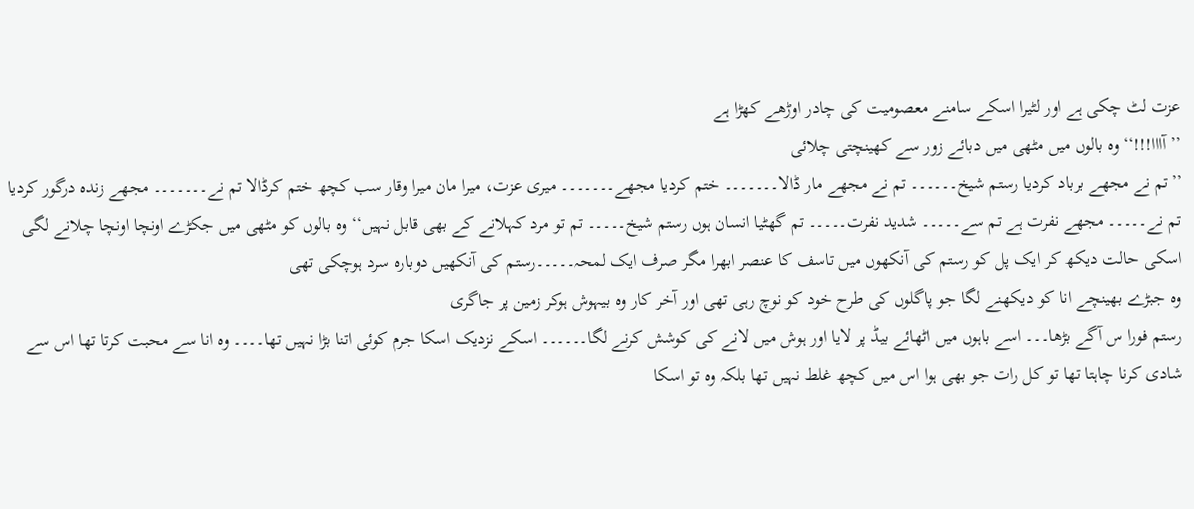عزت لٹ چکی ہے اور لٹیرا اسکے سامنے معصومیت کی چادر اوڑھے کھڑا ہے
’’آااا!!!‘‘ وہ بالوں میں مٹھی میں دبائے زور سے کھینچتی چلائی
’’تم نے مجھے برباد کردیا رستم شیخ۔۔۔۔۔۔ تم نے مجھے مار ڈالا۔۔۔۔۔۔۔ ختم کردیا مجھے۔۔۔۔۔۔۔ میری عزت، میرا مان میرا وقار سب کچھ ختم کرڈالا تم نے۔۔۔۔۔۔۔ مجھے زندہ درگور کردیا تم نے۔۔۔۔۔ مجھے نفرت ہے تم سے۔۔۔۔۔ شدید نفرت۔۔۔۔۔ تم گھٹیا انسان ہوں رستم شیخ۔۔۔۔۔ تم تو مرد کہلانے کے بھی قابل نہیں‘‘ وہ بالوں کو مٹھی میں جکڑے اونچا اونچا چلانے لگی
اسکی حالت دیکھ کر ایک پل کو رستم کی آنکھوں میں تاسف کا عنصر ابھرا مگر صرف ایک لمحہ۔۔۔۔۔رستم کی آنکھیں دوبارہ سرد ہوچکی تھی
وہ جبڑے بھینچے انا کو دیکھنے لگا جو پاگلوں کی طرح خود کو نوچ رہی تھی اور آخر کار وہ بیہوش ہوکر زمین پر جاگری
رستم فورا س آگے بڑھا۔۔۔ اسے باہوں میں اٹھائے بیڈ پر لایا اور ہوش میں لانے کی کوشش کرنے لگا۔۔۔۔۔۔ اسکے نزدیک اسکا جرم کوئی اتنا بڑا نہیں تھا۔۔۔۔ وہ انا سے محبت کرتا تھا اس سے شادی کرنا چاہتا تھا تو کل رات جو بھی ہوا اس میں کچھ غلط نہیں تھا بلکہ وہ تو اسکا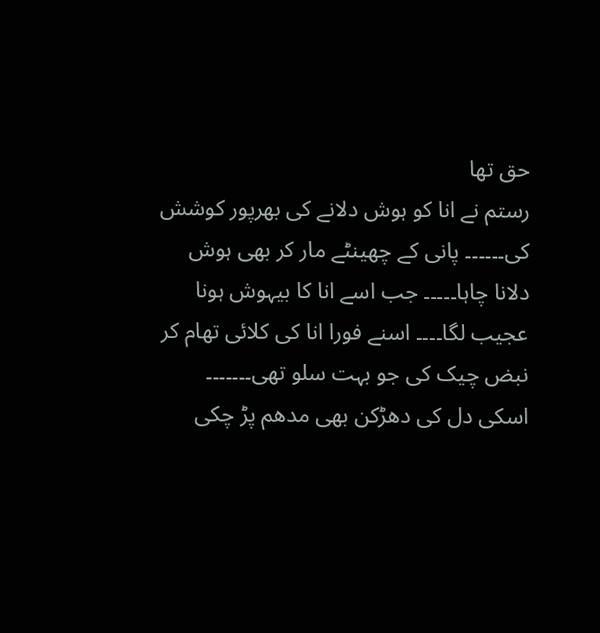حق تھا
رستم نے انا کو ہوش دلانے کی بھرپور کوشش کی۔۔۔۔۔۔ پانی کے چھینٹے مار کر بھی ہوش دلانا چاہا۔۔۔۔۔ جب اسے انا کا بیہوش ہونا عجیب لگا۔۔۔۔ اسنے فورا انا کی کلائی تھام کر نبض چیک کی جو بہت سلو تھی۔۔۔۔۔۔۔ اسکی دل کی دھڑکن بھی مدھم پڑ چکی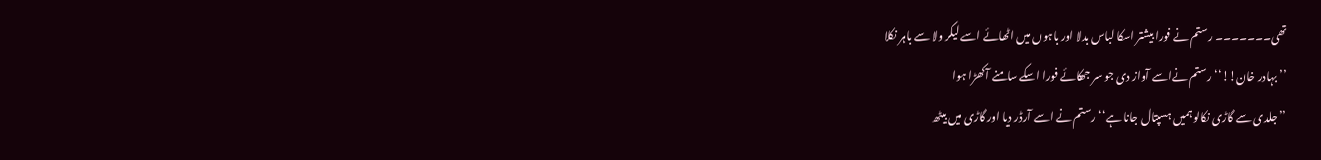تھی۔۔۔۔۔۔۔ رستم نے فورا بیشتر اسکا لباس بدلا اور باہوں میں اٹھائے اسے لیکر ولا سے باہر نکلا
’’بہادر خان!!‘‘ رستم نےاسے آواز دی جو سر جھکائے فورا اسکے سامنے آکھڑا ہوا
’’جلدی سے گاڑی نکالو ہمیں ہسپتال جانا ہے‘‘ رستم نے اسے آرڈر دیا اور گاڑی میں بیٹھ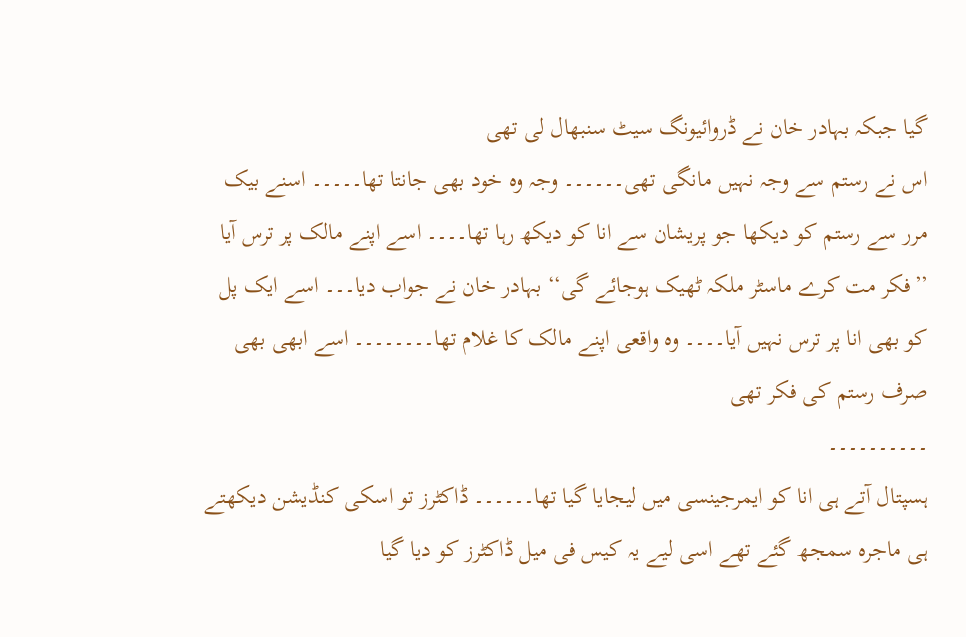گیا جبکہ بہادر خان نے ڈروائیونگ سیٹ سنبھال لی تھی
اس نے رستم سے وجہ نہیں مانگی تھی۔۔۔۔۔۔ وجہ وہ خود بھی جانتا تھا۔۔۔۔۔ اسنے بیک مرر سے رستم کو دیکھا جو پریشان سے انا کو دیکھ رہا تھا۔۔۔۔ اسے اپنے مالک پر ترس آیا
’’فکر مت کرے ماسٹر ملکہ ٹھیک ہوجائے گی‘‘ بہادر خان نے جواب دیا۔۔۔ اسے ایک پل کو بھی انا پر ترس نہیں آیا۔۔۔۔ وہ واقعی اپنے مالک کا غلام تھا۔۔۔۔۔۔۔۔ اسے ابھی بھی صرف رستم کی فکر تھی
۔۔۔۔۔۔۔۔۔۔
ہسپتال آتے ہی انا کو ایمرجینسی میں لیجایا گیا تھا۔۔۔۔۔۔ ڈاکٹرز تو اسکی کنڈیشن دیکھتے ہی ماجرہ سمجھ گئے تھے اسی لیے یہ کیس فی میل ڈاکٹرز کو دیا گیا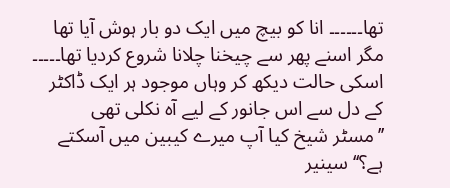تھا۔۔۔۔۔۔ انا کو بیچ میں ایک دو بار ہوش آیا تھا مگر اسنے پھر سے چیخنا چلانا شروع کردیا تھا۔۔۔۔۔ اسکی حالت دیکھ کر وہاں موجود ہر ایک ڈاکٹر کے دل سے اس جانور کے لیے آہ نکلی تھی
’’مسٹر شیخ کیا آپ میرے کیبین میں آسکتے ہے؟‘‘ سینیر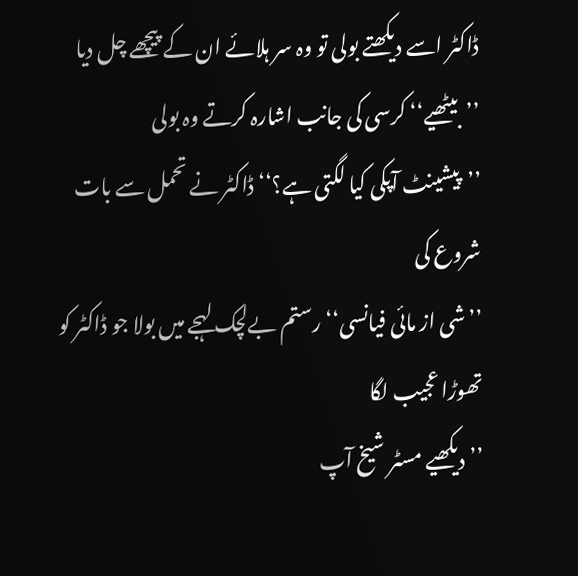ڈاکٹر اسے دیکھتے بولی تو وہ سر ہلائے ان کے پیچھے چل دیا
’’بیٹھیے‘‘ کرسی کی جانب اشارہ کرتے وہ بولی
’’پیشینٹ آپکی کیا لگتی ہے؟‘‘ ڈاکٹر نے تحمل سے بات شروع کی
’’شی از مائی فیانسی‘‘ رستم بےلچک لہجے میں بولا جو ڈاکٹر کو تھوڑا عجیب لگا
’’دیکھیے مسٹر شیخ آپ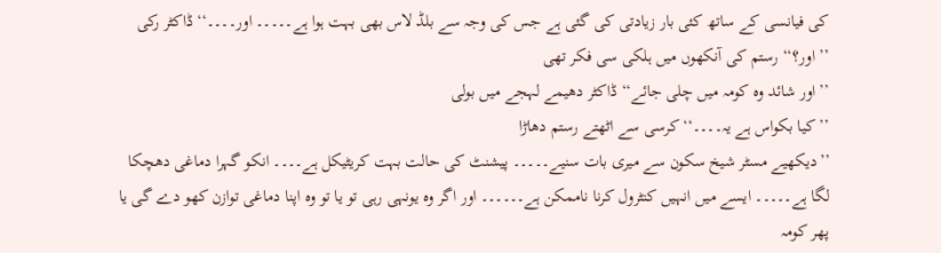کی فیانسی کے ساتھ کئی بار زیادتی کی گئی ہے جس کی وجہ سے بلڈ لاس بھی بہت ہوا ہے۔۔۔۔۔ اور۔۔۔۔‘‘ ڈاکٹر رکی
’’اور؟‘‘ رستم کی آنکھوں میں ہلکی سی فکر تھی
’’اور شائد وہ کومہ میں چلی جائے‘‘ ڈاکٹر دھیمے لہجے میں بولی
’’کیا بکواس ہے یہ۔۔۔۔‘‘ کرسی سے اٹھتے رستم دھاڑا
’’دیکھیے مسٹر شیخ سکون سے میری بات سنیے۔۔۔۔۔ پیشنٹ کی حالت بہت کریٹیکل ہے۔۔۔۔ انکو گہرا دماغی دھچکا لگا ہے۔۔۔۔۔ ایسے میں انہیں کنٹرول کرنا ناممکن ہے۔۔۔۔۔۔ اور اگر وہ یونہی رہی تو یا تو وہ اپنا دماغی توازن کھو دے گی یا پھر کومہ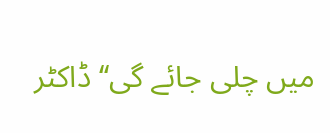میں چلی جائے گی‘‘ ڈاکٹر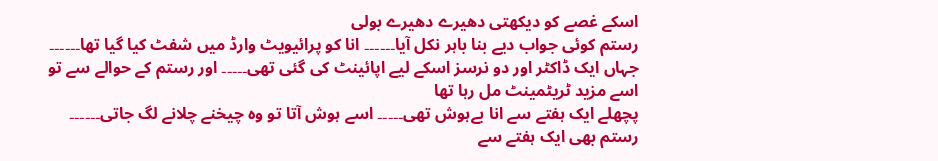اسکے غصے کو دیکھتی دھیرے دھیرے بولی
رستم کوئی جواب دیے بنا باہر نکل آیا۔۔۔۔۔۔ انا کو پرائیویٹ وارڈ میں شفٹ کیا گیا تھا۔۔۔۔۔۔ جہاں ایک ڈاکٹر اور دو نرسز اسکے لیے اپائینٹ کی گئی تھی۔۔۔۔۔ اور رستم کے حوالے سے تو اسے مزید ٹریٹمینٹ مل رہا تھا
پچھلے ایک ہفتے سے انا بےہوش تھی۔۔۔۔۔ اسے ہوش آتا تو وہ چیخنے چلانے لگ جاتی۔۔۔۔۔۔ رستم بھی ایک ہفتے سے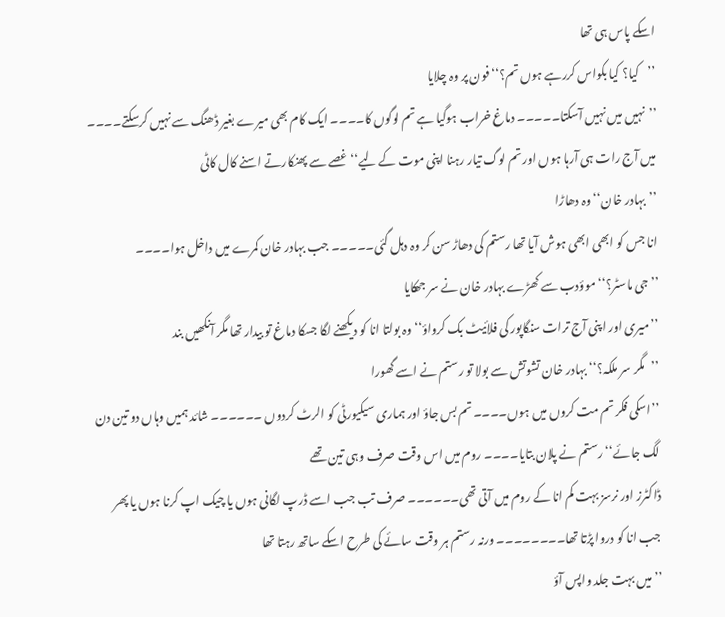اسکے پاس ہی تھا
’’کیا؟ کیا بکواس کررہے ہوں تم؟‘‘ فون پر وہ چلایا
’’نہیں میں نہیں آسکتا۔۔۔۔۔ دماغ خراب ہوگیا ہے تم لوگوں کا۔۔۔۔ ایک کام بھی میرے بغیر ڈھنگ سے نہیں کرسکتے۔۔۔۔ میں آج رات ہی آرہا ہوں اور تم لوگ تیار رہنا اپنی موت کے لیے‘‘ غصے سے پھنکارتے اسنے کال کاٹی
’’بہادر خان‘‘ وہ دھاڑا
انا جس کو ابھی ابھی ہوش آیا تھا رستم کی دھاڑ سن کر وہ دہل گئی۔۔۔۔۔ جب بہادر خان کمرے میں داخل ہوا۔۔۔۔
’’جی ماسٹر؟‘‘ موؤدب سے کھڑے بہادر خان نے سر جھکایا
’’میری اور اپنی آج ترات سنگاپور کی فلائیٹ بک کرواؤ‘‘ وہ بولتا انا کو دیکھنے لگا جسکا دماغ تو بیدار تھا مگر آنکھیں بند
’’مگر سر ملکہ؟‘‘ بہادر خان تشوتش سے بولا تو رستم نے اسے گھورا
’’اسکی فکر تم مت کروں میں ہوں۔۔۔۔ تم بس جاؤ اور ہماری سیکیورٹی کو الرٹ کردوں ۔۔۔۔۔۔ شائد ہمیں وہاں دو تین دن لگ جائے‘‘ رستم نے پلان بتایا۔۔۔۔ روم میں اس وقت صرف وہی تین تھے
ڈاکٹرز اور نرسز بہت کم انا کے روم میں آتی تھی۔۔۔۔۔۔ صرف تب جب اسے ڈرپ لگانی ہوں یا چیک اپ کرنا ہوں یا پھر جب انا کو دروا پڑتا تھا۔۔۔۔۔۔۔۔ ورنہ رستم ہر وقت سائے کی طرح اسکے ساتھ رہتا تھا
’’میں بہت جلد واپس آؤ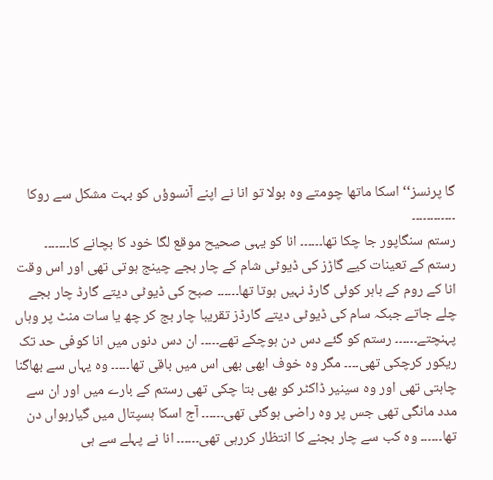گا پرنسز‘‘ اسکا ماتھا چومتے وہ بولا تو انا نے اپنے آنسوؤں کو بہت مشکل سے روکا
۔۔۔۔۔۔۔۔۔۔۔۔
رستم سنگاپور جا چکا تھا۔۔۔۔۔۔ انا کو یہی صحیح موقع لگا خود کا بچانے کا۔۔۔۔۔۔۔ رستم کے تعینات کیے گاڑز کی ڈیوٹی شام کے چار بجے چینج ہوتی تھی اور اس وقت انا کے روم کے باہر کوئی گارڈ نہیں ہوتا تھا۔۔۔۔۔۔ صبح کی ڈیوٹی دیتے گارڈ چار بجے چلے جاتے جبکہ سام کی ڈیوٹی دیتے گارڈز تقریبا چار بج کر چھ یا سات منٹ پر وہاں پہنچتے۔۔۔۔۔۔ رستم کو گئے دس دن ہوچکے تھے۔۔۔۔۔ ان دس دنوں میں انا کوفی حد تک ریکور کرچکی تھی۔۔۔۔ مگر وہ خوف ابھی بھی اس میں باقی تھا۔۔۔۔۔ وہ یہاں سے بھاگنا چاہتی تھی اور وہ سینیر ڈاکٹر کو بھی بتا چکی تھی رستم کے بارے میں اور ان سے مدد مانگی تھی جس پر وہ راضی ہوگئی تھی۔۔۔۔۔۔ آج اسکا ہسپتال میں گیارہواں دن تھا۔۔۔۔۔۔ وہ کب سے چار بجنے کا انتظار کررہی تھی۔۔۔۔۔۔ انا نے پہلے سے ہی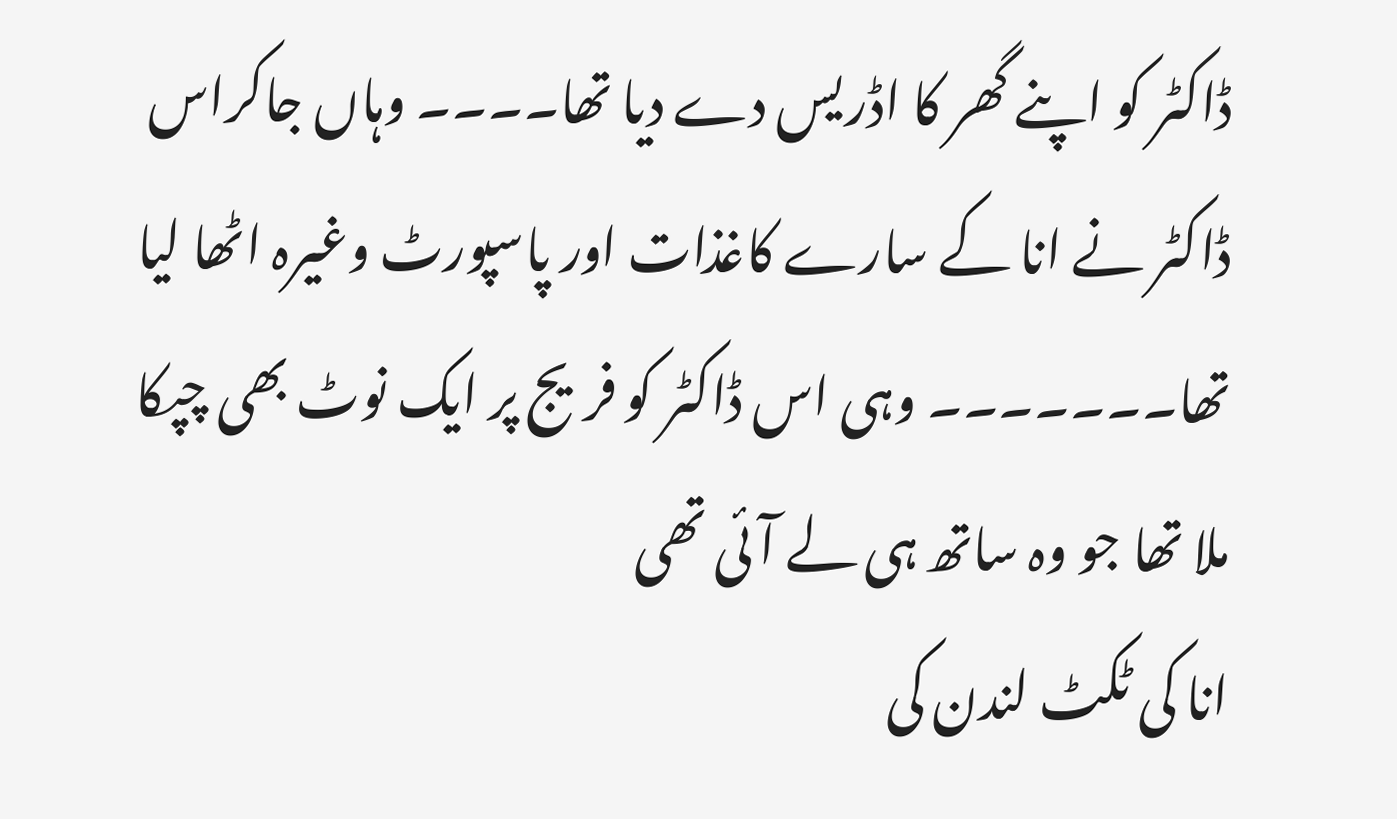ڈاکٹر کو اپنے گھر کا اڈریس دے دیا تھا۔۔۔۔ وہاں جاکراس ڈاکٹر نے انا کے سارے کاغذات اور پاسپورٹ وغیرہ اٹھا لیا تھا۔۔۔۔۔۔۔ وہی اس ڈاکٹر کو فریج پر ایک نوٹ بھی چپکا ملا تھا جو وہ ساتھ ہی لے آئی تھی
انا کی ٹکٹ لندن کی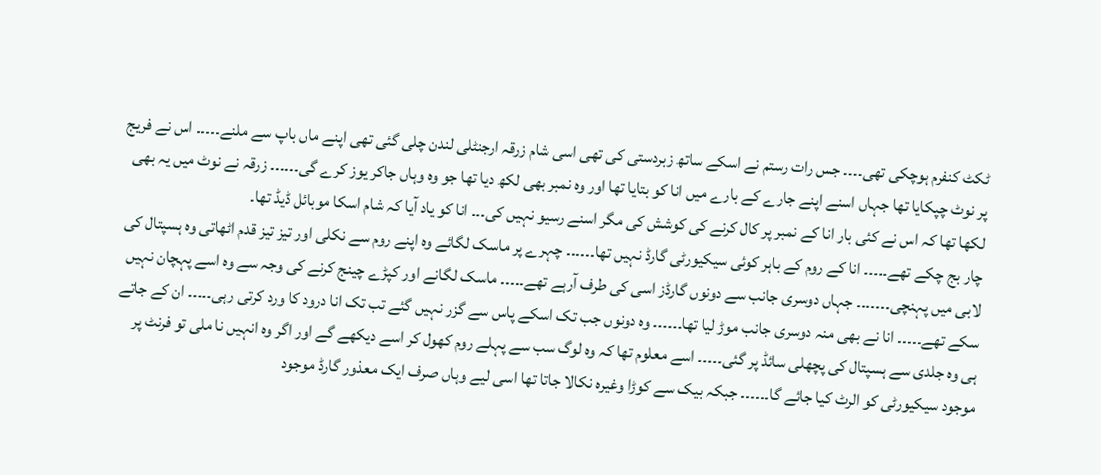ٹکٹ کنفرم ہوچکی تھی۔۔۔۔ جس رات رستم نے اسکے ساتھ زبردستی کی تھی اسی شام زرقہ ارجنٹلی لندن چلی گئی تھی اپنے ماں باپ سے ملنے۔۔۔۔۔ اس نے فریج پر نوٹ چپکایا تھا جہاں اسنے اپنے جارے کے بارے میں انا کو بتایا تھا اور وہ نمبر بھی لکھ دیا تھا جو وہ وہاں جاکر یوز کرے گی۔۔۔۔۔۔ زرقہ نے نوٹ میں یہ بھی لکھا تھا کہ اس نے کئی بار انا کے نمبر پر کال کرنے کی کوشش کی مگر اسنے رسیو نہیں کی۔۔۔ انا کو یاد آیا کہ شام اسکا موبائل ڈیڈ تھا۔
چار بج چکے تھے۔۔۔۔۔ انا کے روم کے باہر کوئی سیکیورٹی گارڈ نہیں تھا۔۔۔۔۔۔ چہرے پر ماسک لگائے وہ اپنے روم سے نکلی اور تیز تیز قدم اٹھاتی وہ ہسپتال کی لابی میں پہنچی۔۔۔۔۔۔۔ جہاں دوسری جانب سے دونوں گارڈز اسی کی طرف آرہے تھے۔۔۔۔۔ ماسک لگانے اور کپڑے چینج کرنے کی وجہ سے وہ اسے پہچان نہیں سکے تھے۔۔۔۔۔ انا نے بھی منہ دوسری جانب موڑ لیا تھا۔۔۔۔۔۔ وہ دونوں جب تک اسکے پاس سے گزر نہیں گئے تب تک انا درود کا ورد کرتی رہی۔۔۔۔۔ ان کے جاتے ہی وہ جلدی سے ہسپتال کی پچھلی سائڈ پر گئی۔۔۔۔۔ اسے معلوم تھا کہ وہ لوگ سب سے پہلے روم کھول کر اسے دیکھے گے اور اگر وہ انہیں نا ملی تو فرنٹ پر موجود سیکیورٹی کو الرٹ کیا جائے گا۔۔۔۔۔۔ جبکہ بیک سے کوڑا وغیرہ نکالا جاتا تھا اسی لیے وہاں صرف ایک معذور گارڈ موجود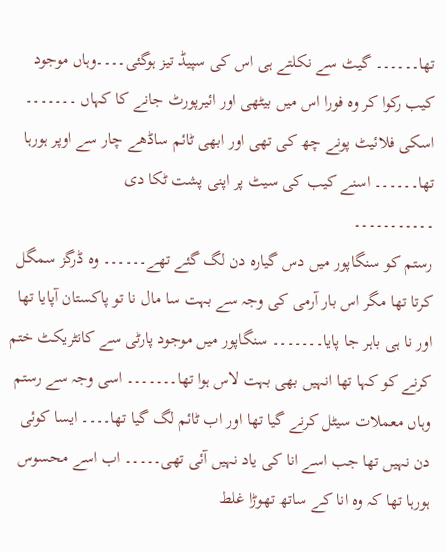تھا۔۔۔۔۔۔ گیٹ سے نکلتے ہی اس کی سپیڈ تیز ہوگئی۔۔۔۔وہاں موجود کیب رکوا کر وہ فورا اس میں بیٹھی اور ائیرپورٹ جانے کا کہاں ۔۔۔۔۔۔۔ اسکی فلائیٹ پونے چھ کی تھی اور ابھی ٹائم ساڈھے چار سے اوپر ہورہا تھا۔۔۔۔۔۔ اسنے کیب کی سیٹ پر اپنی پشت ٹکا دی
۔۔۔۔۔۔۔۔۔۔۔
رستم کو سنگاپور میں دس گیارہ دن لگ گئے تھے۔۔۔۔۔۔ وہ ڈرگز سمگل کرتا تھا مگر اس بار آرمی کی وجہ سے بہت سا مال نا تو پاکستان آپایا تھا اور نا ہی باہر جا پایا۔۔۔۔۔۔۔ سنگاپور میں موجود پارٹی سے کانٹریکٹ ختم کرنے کو کہا تھا انہیں بھی بہت لاس ہوا تھا۔۔۔۔۔۔۔ اسی وجہ سے رستم وہاں معملات سیٹل کرنے گیا تھا اور اب ٹائم لگ گیا تھا۔۔۔۔ ایسا کوئی دن نہیں تھا جب اسے انا کی یاد نہیں آئی تھی۔۔۔۔۔ اب اسے محسوس ہورہا تھا کہ وہ انا کے ساتھ تھوڑا غلط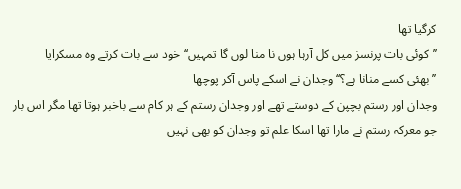کرگیا تھا
’’کوئی بات پرنسز میں کل آرہا ہوں نا منا لوں گا تمہیں‘‘ خود سے بات کرتے وہ مسکرایا
’’بھئی کسے منانا ہے؟‘‘ وجدان نے اسکے پاس آکر پوچھا
وجدان اور رستم بچپن کے دوستے تھے اور وجدان رستم کے ہر کام سے باخبر ہوتا تھا مگر اس بار جو معرکہ رستم نے مارا تھا اسکا علم تو وجدان کو بھی نہیں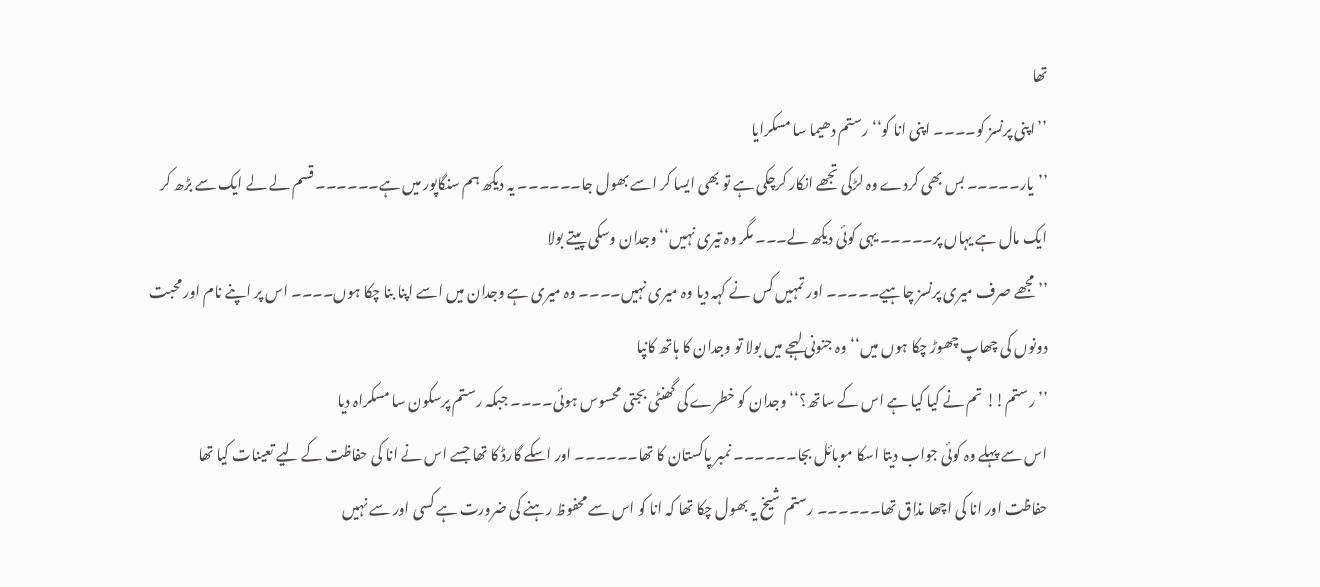تھا
’’اپنی پرنسز کو۔۔۔۔ اپنی انا کو‘‘ رستم دھیما سا مسکرایا
’’یار۔۔۔۔۔ بس بھی کردے وہ لڑکی تجھے انکار کرچکی ہے تو بھی ایسا کر اسے بھول جا۔۔۔۔۔۔ یہ دیکھ ہم سنگاپور میں ہے۔۔۔۔۔۔ قسم لے لے ایک سے بڑھ کر ایک مال ہے یہاں پر۔۔۔۔۔ یہی کوئی دیکھ لے۔۔۔ مگر وہ تیری نہیں‘‘ وجدان وسکی پیتے بولا
’’مجھے صرف میری پرنسز چاہیے۔۔۔۔۔ اور تمہیں کس نے کہہ دیا وہ میری نہیں۔۔۔۔ وہ میری ہے وجدان میں اسے اپنا بنا چکا ہوں۔۔۔۔ اس پر اپنے نام اور محبت دونوں کی چھاپ چھوڑ چکا ہوں میں‘‘ وہ جنونی لہجے میں بولا تو وجدان کا ہاتھ کانپا
’’رستم!! تم نے کیا کیا ہے اس کے ساتھ؟‘‘ وجدان کو خطرے کی گھنٹی بجتی محسوس ہوئی۔۔۔۔ جبکہ رستم پرسکون سا مسکراہ دیا
اس سے پہلے وہ کوئی جواب دیتا اسکا موبائل بجا۔۔۔۔۔۔ نمبر پاکستان کا تھا۔۔۔۔۔۔ اور اسکے گارڈ کا تھا جسے اس نے انا کی حفاظت کے لیے تعینات کیا تھا
حفاظت اور انا کی اچھا مذاق تھا۔۔۔۔۔۔ رستم شیخ یہ بھول چکا تھا کہ انا کو اس سے محفوظ رہنے کی ضرورت ہے کسی اور سے نہیں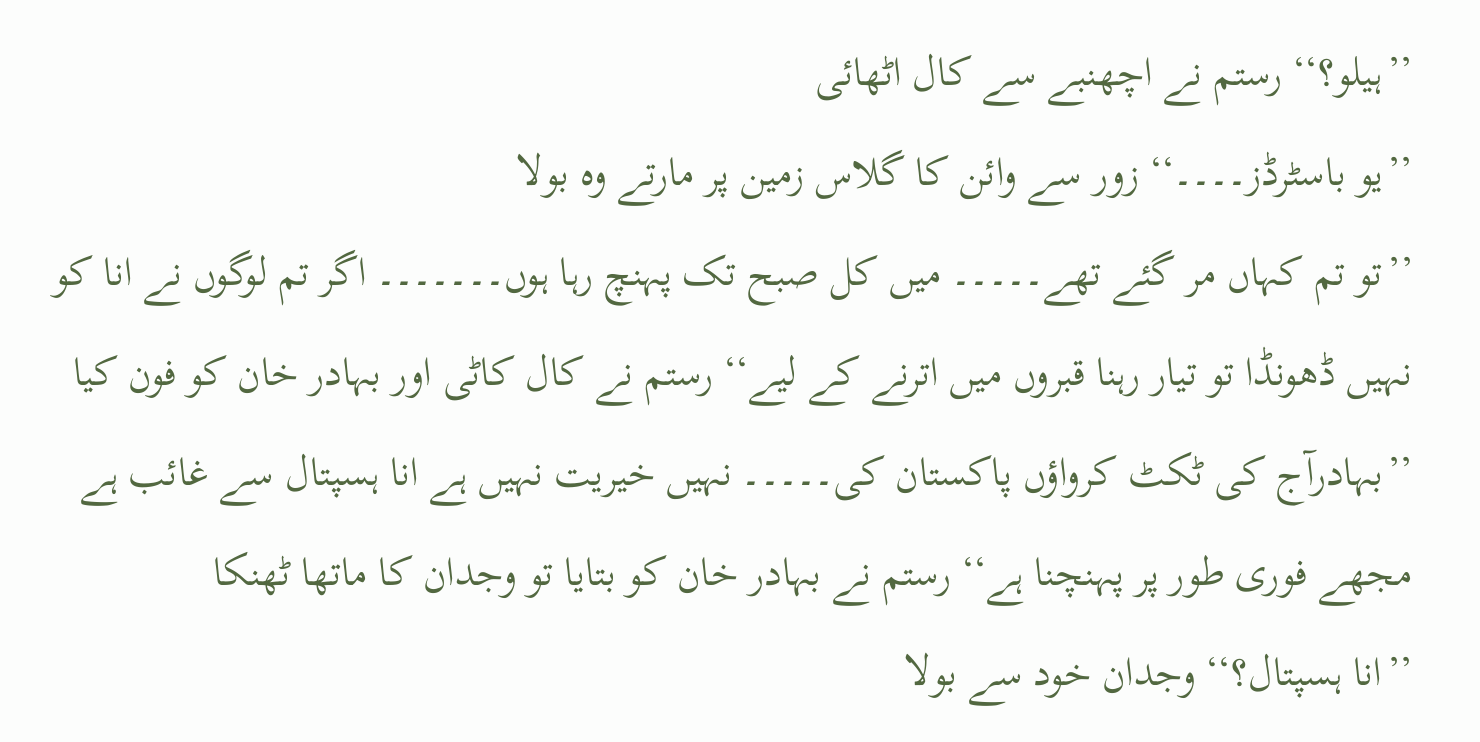’’ہیلو؟‘‘ رستم نے اچھنبے سے کال اٹھائی
’’یو باسٹرڈز۔۔۔۔‘‘ زور سے وائن کا گلاس زمین پر مارتے وہ بولا
’’تو تم کہاں مر گئے تھے۔۔۔۔۔ میں کل صبح تک پہنچ رہا ہوں۔۔۔۔۔۔۔ اگر تم لوگوں نے انا کو نہیں ڈھونڈا تو تیار رہنا قبروں میں اترنے کے لیے‘‘ رستم نے کال کاٹی اور بہادر خان کو فون کیا
’’بہادرآج کی ٹکٹ کرواؤں پاکستان کی۔۔۔۔۔ نہیں خیریت نہیں ہے انا ہسپتال سے غائب ہے مجھے فوری طور پر پہنچنا ہے‘‘ رستم نے بہادر خان کو بتایا تو وجدان کا ماتھا ٹھنکا
’’انا ہسپتال؟‘‘ وجدان خود سے بولا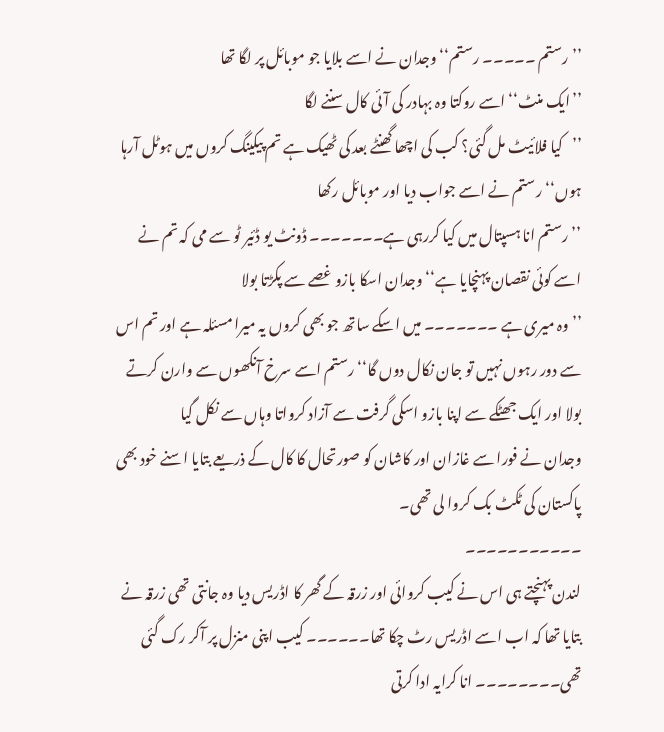’’رستم ۔۔۔۔۔ رستم‘‘ وجدان نے اسے بلایا جو موبائل پر لگا تھا
’’ایک منٹ‘‘ اسے روکتا وہ بہادر کی آئی کال سننے لگا
’’کیا فلائیٹ مل گئی؟ کب کی اچھا گھنٹے بعد کی ٹھیک ہے تم پیکینگ کروں میں ہوٹل آرہا ہوں‘‘ رستم نے اسے جواب دیا اور موبائل رکھا
’’رستم انا ہسپتال میں کیا کررہی ہے۔۔۔۔۔۔۔ ڈونٹ یو ڈئیر ٹو سے می کہ تم نے اسے کوئی نقصان پہنچایا ہے‘‘ وجدان اسکا بازو غصے سے پکڑتا بولا
’’وہ میری ہے ۔۔۔۔۔۔۔ میں اسکے ساتھ جو بھی کروں یہ میرا مسئلہ ہے اور تم اس سے دور رہوں نہیں تو جان نکال دوں گا‘‘ رستم اسے سرخ آنکھوں سے وارن کرتے بولا اور ایک جھٹکے سے اپنا بازو اسکی گرفت سے آزاد کرواتا وہاں سے نکل گیا
وجدان نے فورا سے غازان اور کاشان کو صورتحال کا کال کے ذریعے بتایا اسنے خود بھی پاکستان کی ٹکٹ بک کروا لی تھی۔
۔۔۔۔۔۔۔۔۔۔۔
لندن پہنچتے ہی اس نے کیب کروائی اور زرقہ کے گھر کا اڈریس دیا وہ جانتی تھی زرقہ نے بتایا تھا کہ اب اسے اڈریس رٹ چکا تھا۔۔۔۔۔۔ کیب اپنی منزل پر آکر رک گئی تھی۔۔۔۔۔۔۔۔ انا کرایہ ادا کرتی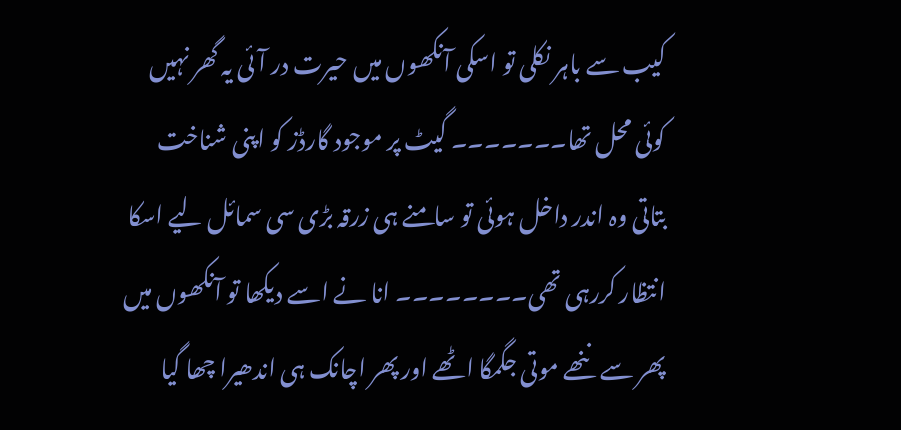کیب سے باہر نکلی تو اسکی آنکھوں میں حیرت در آئی یہ گھر نہیں کوئی محل تھا۔۔۔۔۔۔۔ گیٹ پر موجود گارڈز کو اپنی شناخت بتاتی وہ اندر داخل ہوئی تو سامنے ہی زرقہ بڑی سی سمائل لیے اسکا انتظار کررہی تھی۔۔۔۔۔۔۔۔ انا نے اسے دیکھا تو آنکھوں میں پھر سے ننھے موتی جگمگا اٹھے اور پھر اچانک ہی اندھیرا چھا گیا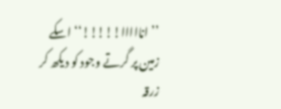’’انااااا!!!!!‘‘ اسکے زمین پر گرتے وجود کو دیکھ کر زرقہ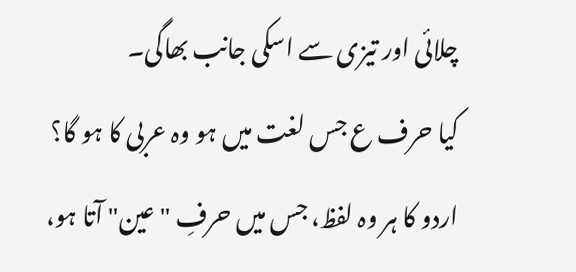چلائی اور تیزی سے اسکی جانب بھاگی۔
کیا حرف ع جس لغت میں ہو وہ عربی کا ہو گا؟
اردو کا ہر وہ لفظ، جس میں حرفِ "عین" آتا ہو،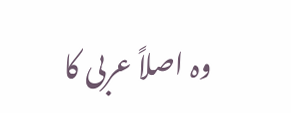وہ اصلاً عربی کا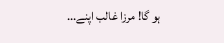ہو گا! مرزا غالب اپنے...